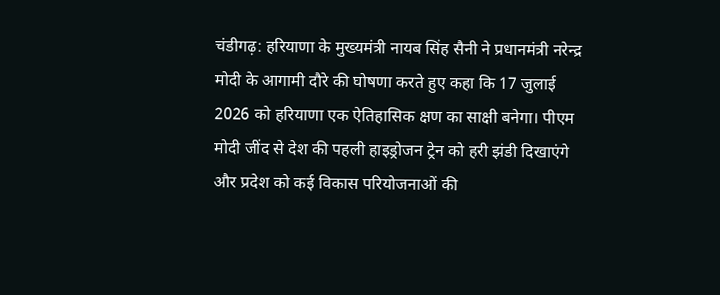चंडीगढ़: हरियाणा के मुख्यमंत्री नायब सिंह सैनी ने प्रधानमंत्री नरेन्द्र मोदी के आगामी दौरे की घोषणा करते हुए कहा कि 17 जुलाई 2026 को हरियाणा एक ऐतिहासिक क्षण का साक्षी बनेगा। पीएम मोदी जींद से देश की पहली हाइड्रोजन ट्रेन को हरी झंडी दिखाएंगे और प्रदेश को कई विकास परियोजनाओं की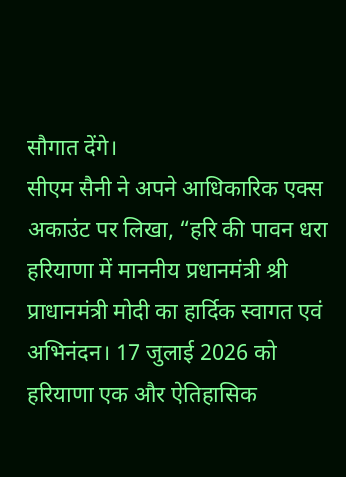सौगात देंगे।
सीएम सैनी ने अपने आधिकारिक एक्स अकाउंट पर लिखा, “हरि की पावन धरा हरियाणा में माननीय प्रधानमंत्री श्री प्राधानमंत्री मोदी का हार्दिक स्वागत एवं अभिनंदन। 17 जुलाई 2026 को हरियाणा एक और ऐतिहासिक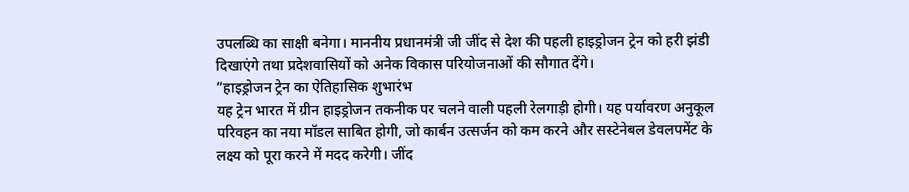उपलब्धि का साक्षी बनेगा। माननीय प्रधानमंत्री जी जींद से देश की पहली हाइड्रोजन ट्रेन को हरी झंडी दिखाएंगे तथा प्रदेशवासियों को अनेक विकास परियोजनाओं की सौगात देंगे।
”हाइड्रोजन ट्रेन का ऐतिहासिक शुभारंभ
यह ट्रेन भारत में ग्रीन हाइड्रोजन तकनीक पर चलने वाली पहली रेलगाड़ी होगी। यह पर्यावरण अनुकूल परिवहन का नया मॉडल साबित होगी, जो कार्बन उत्सर्जन को कम करने और सस्टेनेबल डेवलपमेंट के लक्ष्य को पूरा करने में मदद करेगी। जींद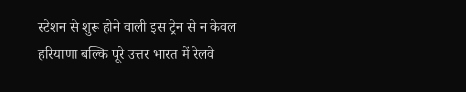स्टेशन से शुरू होने वाली इस ट्रेन से न केवल हरियाणा बल्कि पूरे उत्तर भारत में रेलवे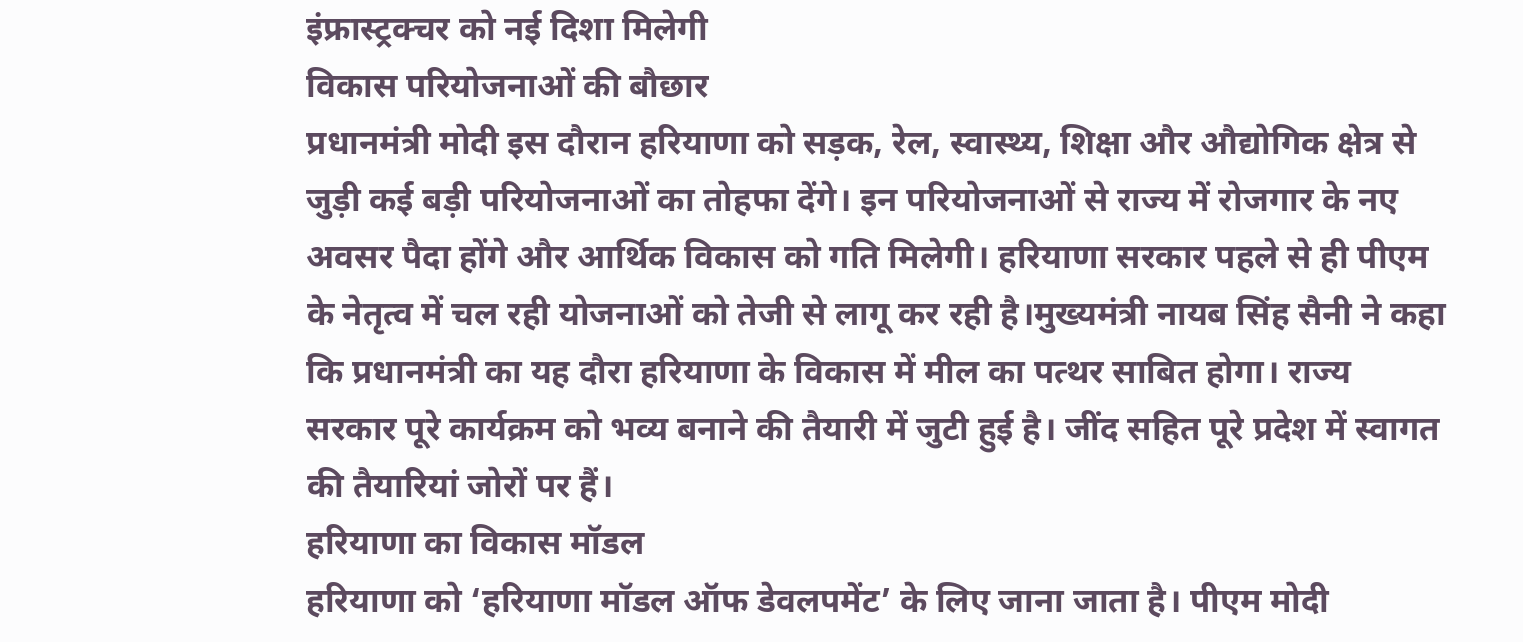इंफ्रास्ट्रक्चर को नई दिशा मिलेगी
विकास परियोजनाओं की बौछार
प्रधानमंत्री मोदी इस दौरान हरियाणा को सड़क, रेल, स्वास्थ्य, शिक्षा और औद्योगिक क्षेत्र से जुड़ी कई बड़ी परियोजनाओं का तोहफा देंगे। इन परियोजनाओं से राज्य में रोजगार के नए अवसर पैदा होंगे और आर्थिक विकास को गति मिलेगी। हरियाणा सरकार पहले से ही पीएम के नेतृत्व में चल रही योजनाओं को तेजी से लागू कर रही है।मुख्यमंत्री नायब सिंह सैनी ने कहा कि प्रधानमंत्री का यह दौरा हरियाणा के विकास में मील का पत्थर साबित होगा। राज्य सरकार पूरे कार्यक्रम को भव्य बनाने की तैयारी में जुटी हुई है। जींद सहित पूरे प्रदेश में स्वागत की तैयारियां जोरों पर हैं।
हरियाणा का विकास मॉडल
हरियाणा को ‘हरियाणा मॉडल ऑफ डेवलपमेंट’ के लिए जाना जाता है। पीएम मोदी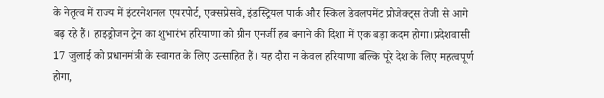के नेतृत्व में राज्य में इंटरनेशनल एयरपोर्ट, एक्सप्रेसवे, इंडस्ट्रियल पार्क और स्किल डेवलपमेंट प्रोजेक्ट्स तेजी से आगे बढ़ रहे हैं। हाइड्रोजन ट्रेन का शुभारंभ हरियाणा को ग्रीन एनर्जी हब बनाने की दिशा में एक बड़ा कदम होगा।प्रदेशवासी 17 जुलाई को प्रधानमंत्री के स्वागत के लिए उत्साहित हैं। यह दौरा न केवल हरियाणा बल्कि पूरे देश के लिए महत्वपूर्ण होगा,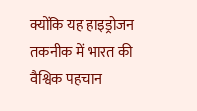क्योंकि यह हाइड्रोजन तकनीक में भारत की वैश्विक पहचान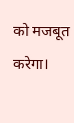को मजबूत करेगा।